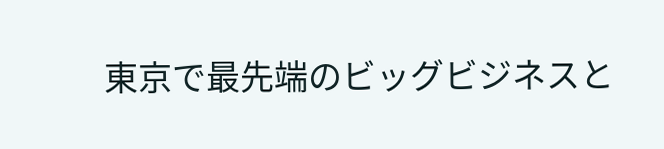東京で最先端のビッグビジネスと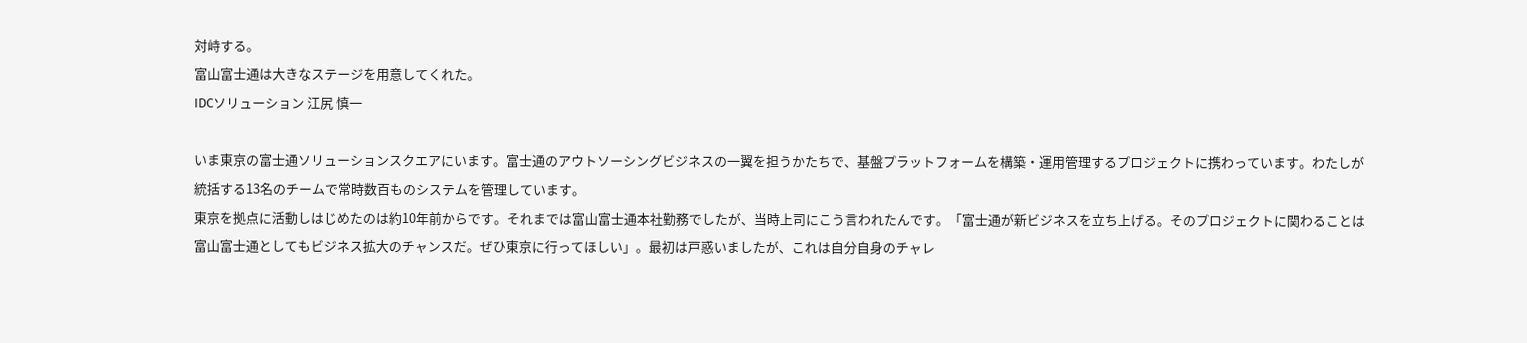対峙する。
富山富士通は大きなステージを用意してくれた。
IDCソリューション 江尻 慎一

いま東京の富士通ソリューションスクエアにいます。富士通のアウトソーシングビジネスの一翼を担うかたちで、基盤プラットフォームを構築・運用管理するプロジェクトに携わっています。わたしが統括する13名のチームで常時数百ものシステムを管理しています。
東京を拠点に活動しはじめたのは約10年前からです。それまでは富山富士通本社勤務でしたが、当時上司にこう言われたんです。「富士通が新ビジネスを立ち上げる。そのプロジェクトに関わることは富山富士通としてもビジネス拡大のチャンスだ。ぜひ東京に行ってほしい」。最初は戸惑いましたが、これは自分自身のチャレ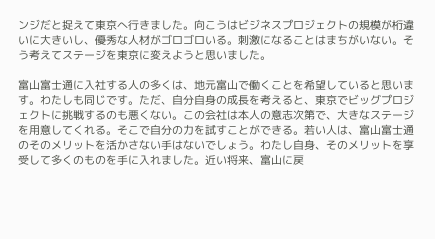ンジだと捉えて東京へ行きました。向こうはビジネスプロジェクトの規模が桁違いに大きいし、優秀な人材がゴロゴロいる。刺激になることはまちがいない。そう考えてステージを東京に変えようと思いました。

富山富士通に入社する人の多くは、地元富山で働くことを希望していると思います。わたしも同じです。ただ、自分自身の成長を考えると、東京でビッグプロジェクトに挑戦するのも悪くない。この会社は本人の意志次第で、大きなステージを用意してくれる。そこで自分の力を試すことができる。若い人は、富山富士通のそのメリットを活かさない手はないでしょう。わたし自身、そのメリットを享受して多くのものを手に入れました。近い将来、富山に戻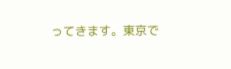ってきます。東京で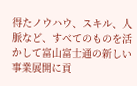得たノウハウ、スキル、人脈など、すべてのものを活かして富山富士通の新しい事業展開に貢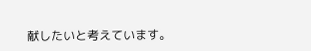献したいと考えています。